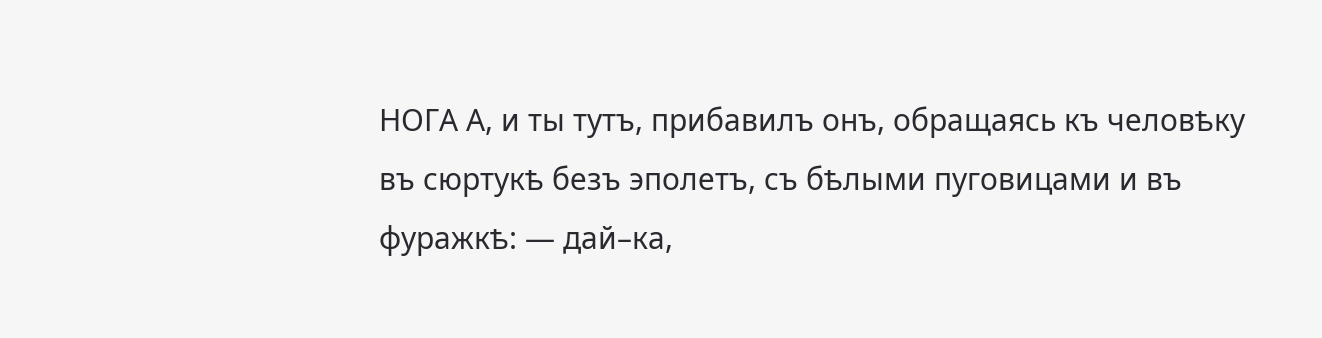НОГА А, и ты тутъ, прибавилъ онъ, обращаясь къ человѣку въ сюртукѣ безъ эполетъ, съ бѣлыми пуговицами и въ фуражкѣ: — дай–ка,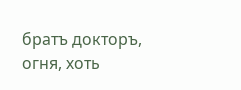братъ докторъ, огня, хоть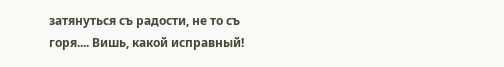затянуться съ радости, не то съ горя.... Вишь, какой исправный!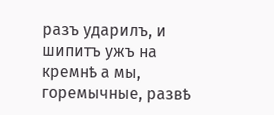разъ ударилъ, и шипитъ ужъ на кремнѣ а мы, горемычные, развѣ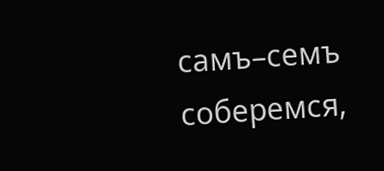самъ–семъ соберемся,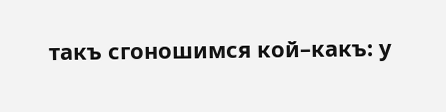такъ сгоношимся кой–какъ: у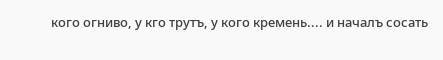кого огниво, у кго трутъ, у кого кремень.... и началъ сосать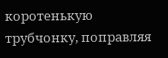коротенькую трубчонку, поправляя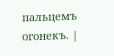пальцемъ огонекъ. |